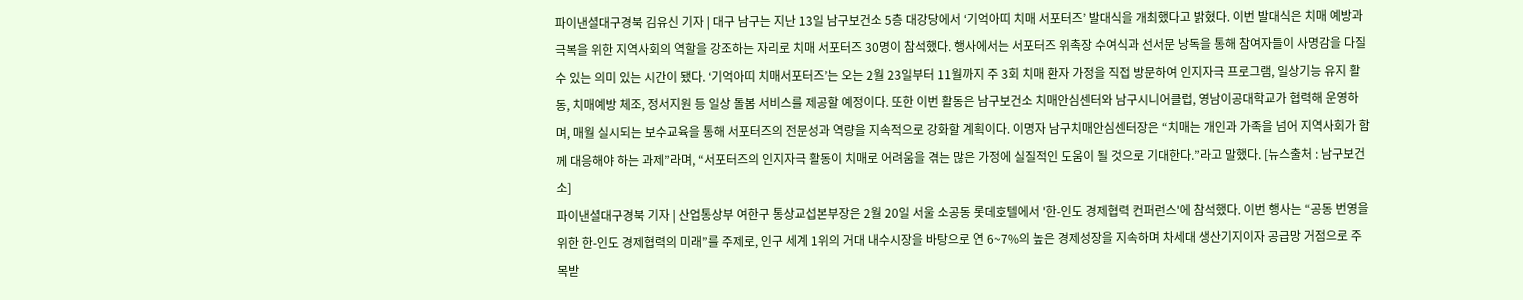파이낸셜대구경북 김유신 기자 | 대구 남구는 지난 13일 남구보건소 5층 대강당에서 ‘기억아띠 치매 서포터즈’ 발대식을 개최했다고 밝혔다. 이번 발대식은 치매 예방과 극복을 위한 지역사회의 역할을 강조하는 자리로 치매 서포터즈 30명이 참석했다. 행사에서는 서포터즈 위촉장 수여식과 선서문 낭독을 통해 참여자들이 사명감을 다질 수 있는 의미 있는 시간이 됐다. ‘기억아띠 치매서포터즈’는 오는 2월 23일부터 11월까지 주 3회 치매 환자 가정을 직접 방문하여 인지자극 프로그램, 일상기능 유지 활동, 치매예방 체조, 정서지원 등 일상 돌봄 서비스를 제공할 예정이다. 또한 이번 활동은 남구보건소 치매안심센터와 남구시니어클럽, 영남이공대학교가 협력해 운영하며, 매월 실시되는 보수교육을 통해 서포터즈의 전문성과 역량을 지속적으로 강화할 계획이다. 이명자 남구치매안심센터장은 “치매는 개인과 가족을 넘어 지역사회가 함께 대응해야 하는 과제”라며, “서포터즈의 인지자극 활동이 치매로 어려움을 겪는 많은 가정에 실질적인 도움이 될 것으로 기대한다.”라고 말했다. [뉴스출처 : 남구보건소]
파이낸셜대구경북 기자 | 산업통상부 여한구 통상교섭본부장은 2월 20일 서울 소공동 롯데호텔에서 '한-인도 경제협력 컨퍼런스'에 참석했다. 이번 행사는 “공동 번영을 위한 한-인도 경제협력의 미래”를 주제로, 인구 세계 1위의 거대 내수시장을 바탕으로 연 6~7%의 높은 경제성장을 지속하며 차세대 생산기지이자 공급망 거점으로 주목받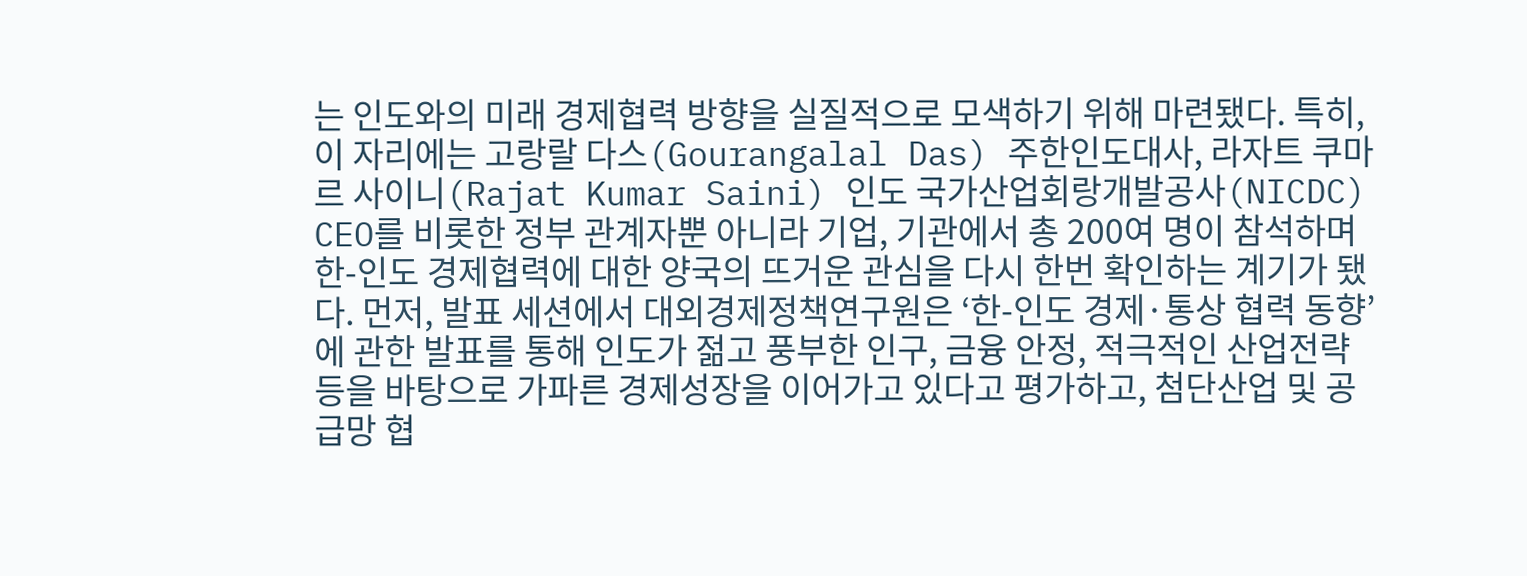는 인도와의 미래 경제협력 방향을 실질적으로 모색하기 위해 마련됐다. 특히, 이 자리에는 고랑랄 다스(Gourangalal Das) 주한인도대사, 라자트 쿠마르 사이니(Rajat Kumar Saini) 인도 국가산업회랑개발공사(NICDC) CEO를 비롯한 정부 관계자뿐 아니라 기업, 기관에서 총 200여 명이 참석하며 한-인도 경제협력에 대한 양국의 뜨거운 관심을 다시 한번 확인하는 계기가 됐다. 먼저, 발표 세션에서 대외경제정책연구원은 ‘한-인도 경제·통상 협력 동향’에 관한 발표를 통해 인도가 젊고 풍부한 인구, 금융 안정, 적극적인 산업전략 등을 바탕으로 가파른 경제성장을 이어가고 있다고 평가하고, 첨단산업 및 공급망 협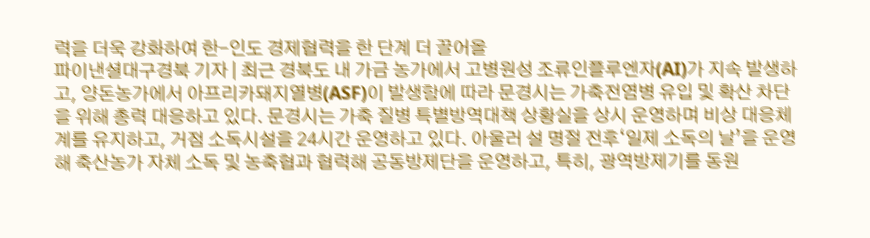력을 더욱 강화하여 한-인도 경제협력을 한 단계 더 끌어올
파이낸셜대구경북 기자 | 최근 경북도 내 가금 농가에서 고병원성 조류인플루엔자(AI)가 지속 발생하고, 양돈농가에서 아프리카돼지열병(ASF)이 발생함에 따라 문경시는 가축전염병 유입 및 확산 차단을 위해 총력 대응하고 있다. 문경시는 가축 질병 특별방역대책 상황실을 상시 운영하며 비상 대응체계를 유지하고, 거점 소독시설을 24시간 운영하고 있다. 아울러 설 명절 전후‘일제 소독의 날’을 운영해 축산농가 자체 소독 및 농축협과 협력해 공동방제단을 운영하고, 특히, 광역방제기를 동원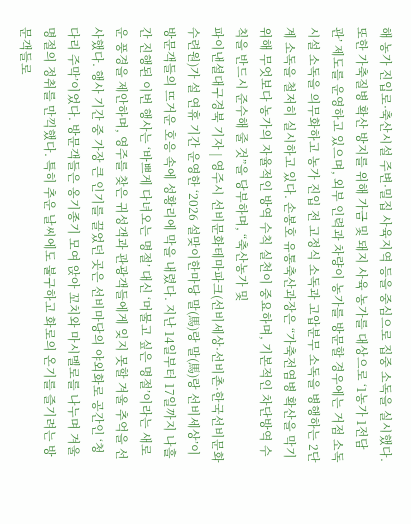해 농가 진입로·축산시설 주변·밀집 사육지역 등을 중심으로 집중 소독을 실시했다. 또한 가축질병 확산 방지를 위해 가금 및 돼지 사육 농가를 대상으로 ‘1농가 1전담관’ 제도를 운영하고 있으며, 외부 인력과 차량이 농가를 방문할 경우에는 거점 소독시설 소독을 의무화하고 농가 진입 전 고정식 소독과 고압분무 소독을 병행하는 2단계 소독을 철저히 실시하고 있다. 손봉호 유통축산과장은 “가축전염병 확산을 막기 위해 무엇보다 농가의 자율적인 방역 수칙 실천이 중요하며, 기본적인 차단방역 수칙을 반드시 준수해 줄 것”을 당부하며, “축산농가 및
파이낸셜대구경북 기자 | 영주시 선비문화테마파크(선비세상·선비촌·한국선비문화수련원)가 설 연휴 기간 운영한 ‘2026 설맞이한마당 말(馬)랑 말(馬)랑 선비세상’이 방문객들의 뜨거운 호응 속에 성황리에 막을 내렸다. 지난 14일부터 17일까지 나흘간 진행된 이번 행사는 ‘바쁘게 다녀오는 명절’ 대신 ‘머물고 싶은 명절’이라는 새로운 풍경을 제안하며, 영주를 찾은 귀성객과 관광객들에게 잊지 못할 겨울 추억을 선사했다. 행사 기간 중 가장 큰 인기를 끌었던 곳은 선비마당의 야외화로 공간인 ‘청다리 주막’이었다. 방문객들은 옹기종기 모여 앉아 꼬치와 마시멜로를 나누며 겨울 명절의 정취를 만끽했다. 특히 추운 날씨에도 불구하고 화로의 온기를 즐기려는 방문객들로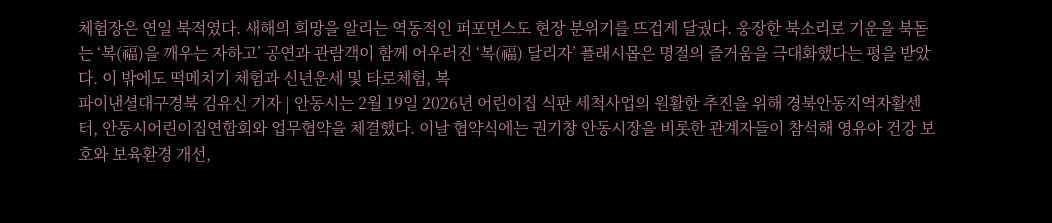체험장은 연일 북적였다. 새해의 희망을 알리는 역동적인 퍼포먼스도 현장 분위기를 뜨겁게 달궜다. 웅장한 북소리로 기운을 북돋는 ‘복(福)을 깨우는 자하고’ 공연과 관람객이 함께 어우러진 ‘복(福) 달리자’ 플래시몹은 명절의 즐거움을 극대화했다는 평을 받았다. 이 밖에도 떡메치기 체험과 신년운세 및 타로체험, 복
파이낸셜대구경북 김유신 기자 | 안동시는 2월 19일 2026년 어린이집 식판 세척사업의 원활한 추진을 위해 경북안동지역자활센터, 안동시어린이집연합회와 업무협약을 체결했다. 이날 협약식에는 권기창 안동시장을 비롯한 관계자들이 참석해 영유아 건강 보호와 보육환경 개선,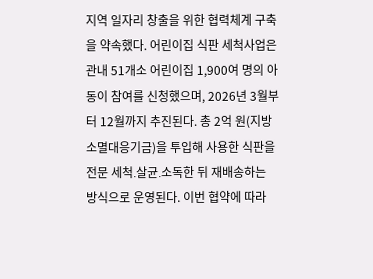지역 일자리 창출을 위한 협력체계 구축을 약속했다. 어린이집 식판 세척사업은 관내 51개소 어린이집 1,900여 명의 아동이 참여를 신청했으며, 2026년 3월부터 12월까지 추진된다. 총 2억 원(지방소멸대응기금)을 투입해 사용한 식판을 전문 세척․살균․소독한 뒤 재배송하는 방식으로 운영된다. 이번 협약에 따라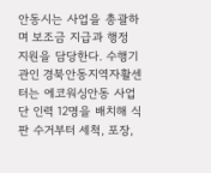안동시는 사업을 총괄하며 보조금 지급과 행정 지원을 담당한다. 수행기관인 경북안동지역자활센터는 에코워싱안동 사업단 인력 12명을 배치해 식판 수거부터 세척, 포장,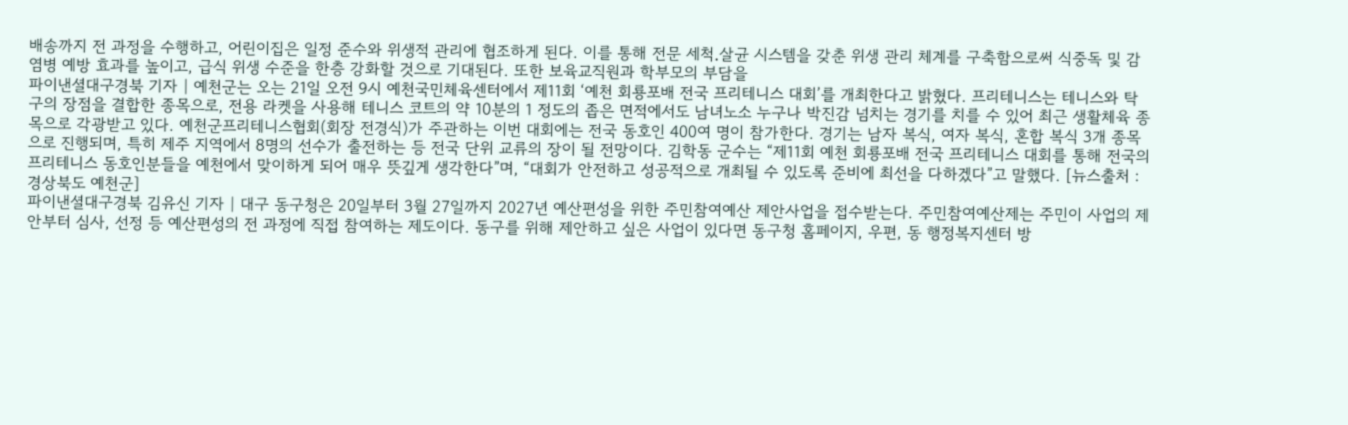배송까지 전 과정을 수행하고, 어린이집은 일정 준수와 위생적 관리에 협조하게 된다. 이를 통해 전문 세척․살균 시스템을 갖춘 위생 관리 체계를 구축함으로써 식중독 및 감염병 예방 효과를 높이고, 급식 위생 수준을 한층 강화할 것으로 기대된다. 또한 보육교직원과 학부모의 부담을
파이낸셜대구경북 기자 | 예천군는 오는 21일 오전 9시 예천국민체육센터에서 제11회 ‘예천 회룡포배 전국 프리테니스 대회’를 개최한다고 밝혔다. 프리테니스는 테니스와 탁구의 장점을 결합한 종목으로, 전용 라켓을 사용해 테니스 코트의 약 10분의 1 정도의 좁은 면적에서도 남녀노소 누구나 박진감 넘치는 경기를 치를 수 있어 최근 생활체육 종목으로 각광받고 있다. 예천군프리테니스협회(회장 전경식)가 주관하는 이번 대회에는 전국 동호인 400여 명이 참가한다. 경기는 남자 복식, 여자 복식, 혼합 복식 3개 종목으로 진행되며, 특히 제주 지역에서 8명의 선수가 출전하는 등 전국 단위 교류의 장이 될 전망이다. 김학동 군수는 “제11회 예천 회룡포배 전국 프리테니스 대회를 통해 전국의 프리테니스 동호인분들을 예천에서 맞이하게 되어 매우 뜻깊게 생각한다”며, “대회가 안전하고 성공적으로 개최될 수 있도록 준비에 최선을 다하겠다”고 말했다. [뉴스출처 : 경상북도 예천군]
파이낸셜대구경북 김유신 기자 | 대구 동구청은 20일부터 3월 27일까지 2027년 예산편성을 위한 주민참여예산 제안사업을 접수받는다. 주민참여예산제는 주민이 사업의 제안부터 심사, 선정 등 예산편성의 전 과정에 직접 참여하는 제도이다. 동구를 위해 제안하고 싶은 사업이 있다면 동구청 홈페이지, 우편, 동 행정복지센터 방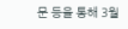문 등을 통해 3월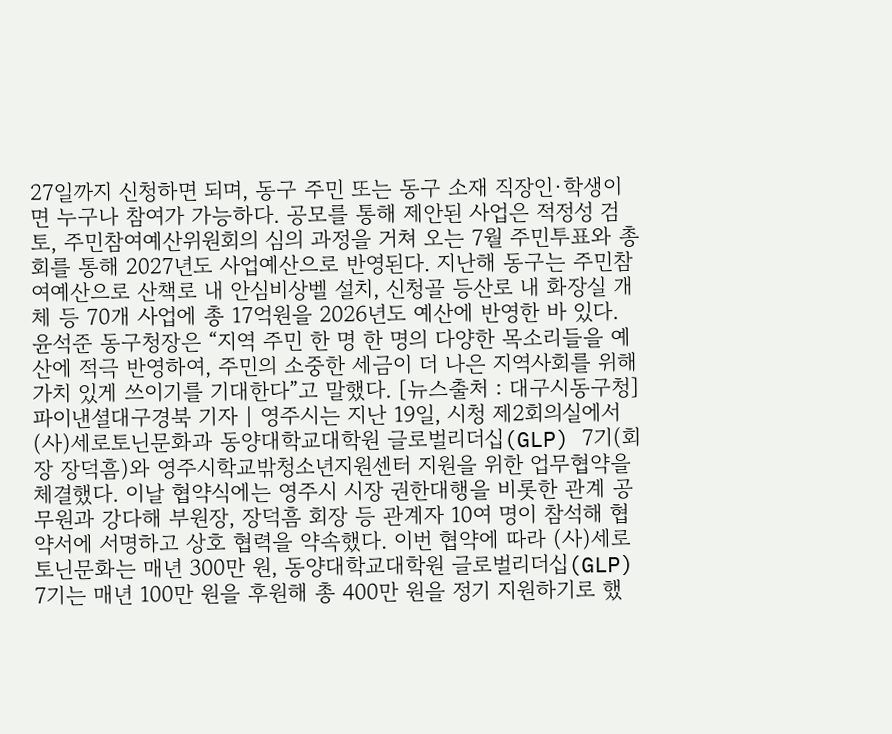27일까지 신청하면 되며, 동구 주민 또는 동구 소재 직장인·학생이면 누구나 참여가 가능하다. 공모를 통해 제안된 사업은 적정성 검토, 주민참여예산위원회의 심의 과정을 거쳐 오는 7월 주민투표와 총회를 통해 2027년도 사업예산으로 반영된다. 지난해 동구는 주민참여예산으로 산책로 내 안심비상벨 설치, 신청골 등산로 내 화장실 개체 등 70개 사업에 총 17억원을 2026년도 예산에 반영한 바 있다. 윤석준 동구청장은 “지역 주민 한 명 한 명의 다양한 목소리들을 예산에 적극 반영하여, 주민의 소중한 세금이 더 나은 지역사회를 위해 가치 있게 쓰이기를 기대한다”고 말했다. [뉴스출처 : 대구시동구청]
파이낸셜대구경북 기자 | 영주시는 지난 19일, 시청 제2회의실에서 (사)세로토닌문화과 동양대학교대학원 글로벌리더십(GLP) 7기(회장 장덕흠)와 영주시학교밖청소년지원센터 지원을 위한 업무협약을 체결했다. 이날 협약식에는 영주시 시장 권한대행을 비롯한 관계 공무원과 강다해 부원장, 장덕흠 회장 등 관계자 10여 명이 참석해 협약서에 서명하고 상호 협력을 약속했다. 이번 협약에 따라 (사)세로토닌문화는 매년 300만 원, 동양대학교대학원 글로벌리더십(GLP) 7기는 매년 100만 원을 후원해 총 400만 원을 정기 지원하기로 했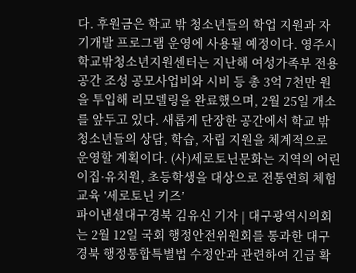다. 후원금은 학교 밖 청소년들의 학업 지원과 자기개발 프로그램 운영에 사용될 예정이다. 영주시학교밖청소년지원센터는 지난해 여성가족부 전용공간 조성 공모사업비와 시비 등 총 3억 7천만 원을 투입해 리모델링을 완료했으며, 2월 25일 개소를 앞두고 있다. 새롭게 단장한 공간에서 학교 밖 청소년들의 상담, 학습, 자립 지원을 체계적으로 운영할 계획이다. (사)세로토닌문화는 지역의 어린이집·유치원, 초등학생을 대상으로 전통연희 체험 교육 ‛세로토닌 키즈’
파이낸셜대구경북 김유신 기자 | 대구광역시의회는 2월 12일 국회 행정안전위원회를 통과한 대구경북 행정통합특별법 수정안과 관련하여 긴급 확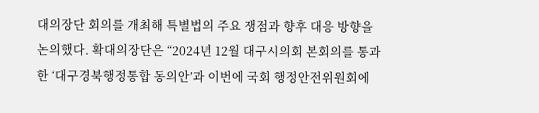대의장단 회의를 개최해 특별법의 주요 쟁점과 향후 대응 방향을 논의했다. 확대의장단은 “2024년 12월 대구시의회 본회의를 통과한 ‘대구경북행정통합 동의안’과 이번에 국회 행정안전위원회에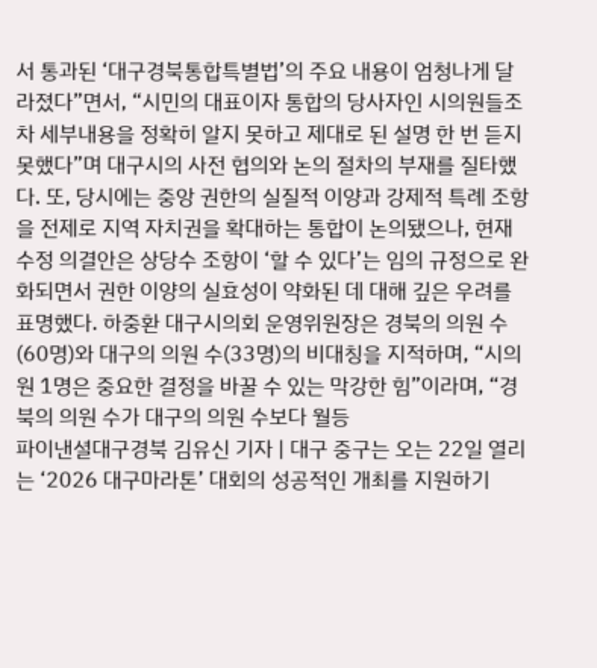서 통과된 ‘대구경북통합특별법’의 주요 내용이 엄청나게 달라졌다”면서, “시민의 대표이자 통합의 당사자인 시의원들조차 세부내용을 정확히 알지 못하고 제대로 된 설명 한 번 듣지 못했다”며 대구시의 사전 협의와 논의 절차의 부재를 질타했다. 또, 당시에는 중앙 권한의 실질적 이양과 강제적 특례 조항을 전제로 지역 자치권을 확대하는 통합이 논의됐으나, 현재 수정 의결안은 상당수 조항이 ‘할 수 있다’는 임의 규정으로 완화되면서 권한 이양의 실효성이 약화된 데 대해 깊은 우려를 표명했다. 하중환 대구시의회 운영위원장은 경북의 의원 수(60명)와 대구의 의원 수(33명)의 비대칭을 지적하며, “시의원 1명은 중요한 결정을 바꿀 수 있는 막강한 힘”이라며, “경북의 의원 수가 대구의 의원 수보다 월등
파이낸셜대구경북 김유신 기자 | 대구 중구는 오는 22일 열리는 ‘2026 대구마라톤’ 대회의 성공적인 개최를 지원하기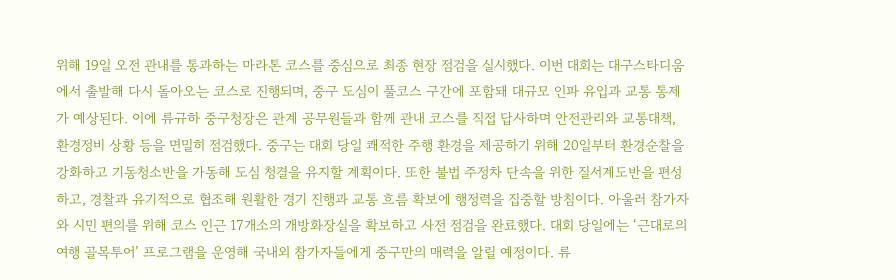위해 19일 오전 관내를 통과하는 마라톤 코스를 중심으로 최종 현장 점검을 실시했다. 이번 대회는 대구스타디움에서 출발해 다시 돌아오는 코스로 진행되며, 중구 도심이 풀코스 구간에 포함돼 대규모 인파 유입과 교통 통제가 예상된다. 이에 류규하 중구청장은 관계 공무원들과 함께 관내 코스를 직접 답사하며 안전관리와 교통대책, 환경정비 상황 등을 면밀히 점검했다. 중구는 대회 당일 쾌적한 주행 환경을 제공하기 위해 20일부터 환경순찰을 강화하고 기동청소반을 가동해 도심 청결을 유지할 계획이다. 또한 불법 주정차 단속을 위한 질서계도반을 편성하고, 경찰과 유기적으로 협조해 원활한 경기 진행과 교통 흐름 확보에 행정력을 집중할 방침이다. 아울러 참가자와 시민 편의를 위해 코스 인근 17개소의 개방화장실을 확보하고 사전 점검을 완료했다. 대회 당일에는 ‘근대로의 여행 골목투어’ 프로그램을 운영해 국내외 참가자들에게 중구만의 매력을 알릴 예정이다. 류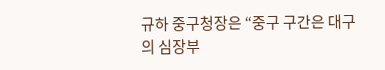규하 중구청장은 “중구 구간은 대구의 심장부